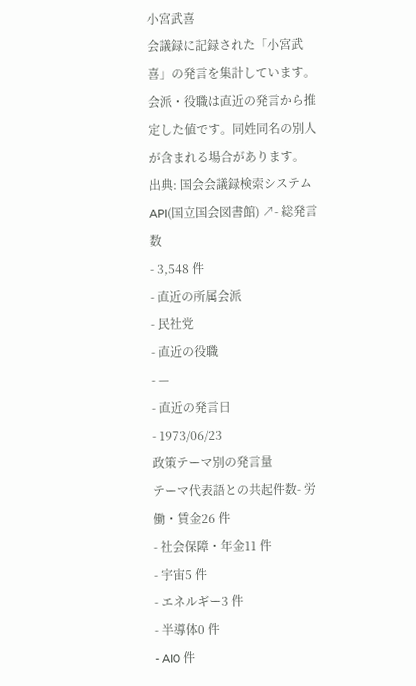小宮武喜
会議録に記録された「小宮武喜」の発言を集計しています。会派・役職は直近の発言から推定した値です。同姓同名の別人が含まれる場合があります。
出典: 国会会議録検索システム API(国立国会図書館) ↗- 総発言数
- 3,548 件
- 直近の所属会派
- 民社党
- 直近の役職
- —
- 直近の発言日
- 1973/06/23
政策テーマ別の発言量
テーマ代表語との共起件数- 労働・賃金26 件
- 社会保障・年金11 件
- 宇宙5 件
- エネルギー3 件
- 半導体0 件
- AI0 件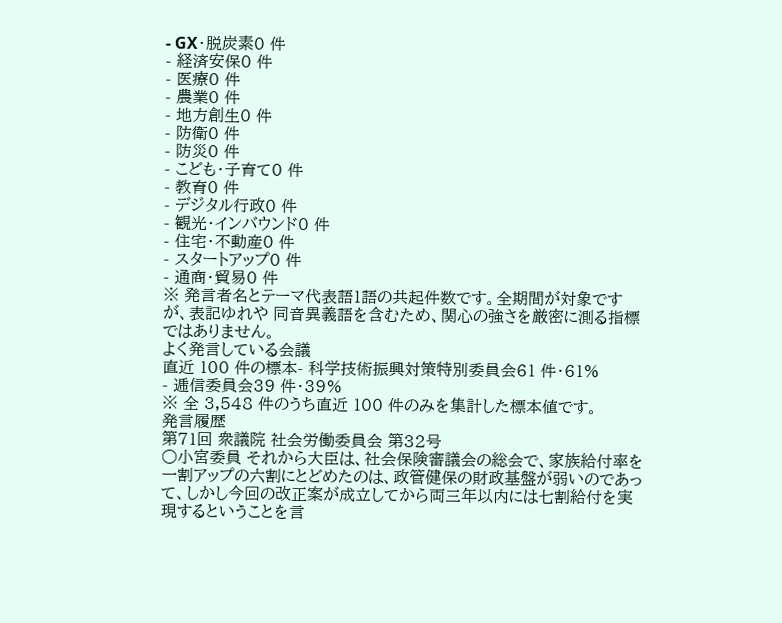- GX・脱炭素0 件
- 経済安保0 件
- 医療0 件
- 農業0 件
- 地方創生0 件
- 防衛0 件
- 防災0 件
- こども・子育て0 件
- 教育0 件
- デジタル行政0 件
- 観光・インバウンド0 件
- 住宅・不動産0 件
- スタートアップ0 件
- 通商・貿易0 件
※ 発言者名とテーマ代表語1語の共起件数です。全期間が対象ですが、表記ゆれや 同音異義語を含むため、関心の強さを厳密に測る指標ではありません。
よく発言している会議
直近 100 件の標本- 科学技術振興対策特別委員会61 件・61%
- 逓信委員会39 件・39%
※ 全 3,548 件のうち直近 100 件のみを集計した標本値です。
発言履歴
第71回 衆議院 社会労働委員会 第32号
○小宮委員 それから大臣は、社会保険審議会の総会で、家族給付率を一割アップの六割にとどめたのは、政管健保の財政基盤が弱いのであって、しかし今回の改正案が成立してから両三年以内には七割給付を実現するということを言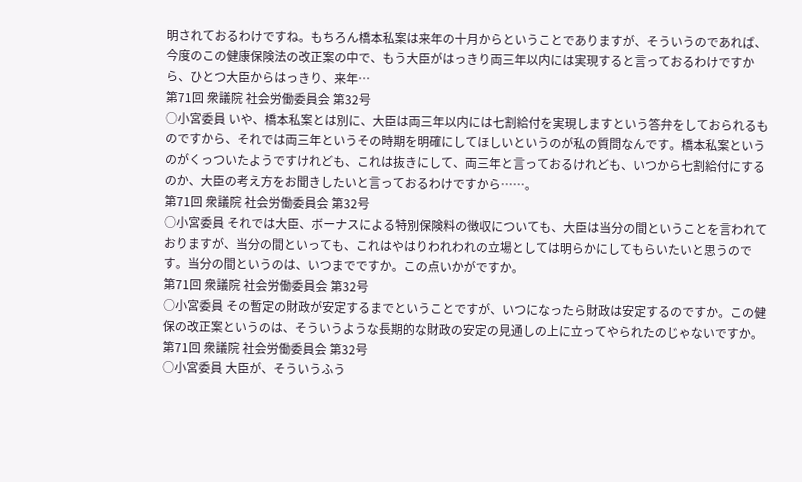明されておるわけですね。もちろん橋本私案は来年の十月からということでありますが、そういうのであれば、今度のこの健康保険法の改正案の中で、もう大臣がはっきり両三年以内には実現すると言っておるわけですから、ひとつ大臣からはっきり、来年…
第71回 衆議院 社会労働委員会 第32号
○小宮委員 いや、橋本私案とは別に、大臣は両三年以内には七割給付を実現しますという答弁をしておられるものですから、それでは両三年というその時期を明確にしてほしいというのが私の質問なんです。橋本私案というのがくっついたようですけれども、これは抜きにして、両三年と言っておるけれども、いつから七割給付にするのか、大臣の考え方をお聞きしたいと言っておるわけですから……。
第71回 衆議院 社会労働委員会 第32号
○小宮委員 それでは大臣、ボーナスによる特別保険料の徴収についても、大臣は当分の間ということを言われておりますが、当分の間といっても、これはやはりわれわれの立場としては明らかにしてもらいたいと思うのです。当分の間というのは、いつまでですか。この点いかがですか。
第71回 衆議院 社会労働委員会 第32号
○小宮委員 その暫定の財政が安定するまでということですが、いつになったら財政は安定するのですか。この健保の改正案というのは、そういうような長期的な財政の安定の見通しの上に立ってやられたのじゃないですか。
第71回 衆議院 社会労働委員会 第32号
○小宮委員 大臣が、そういうふう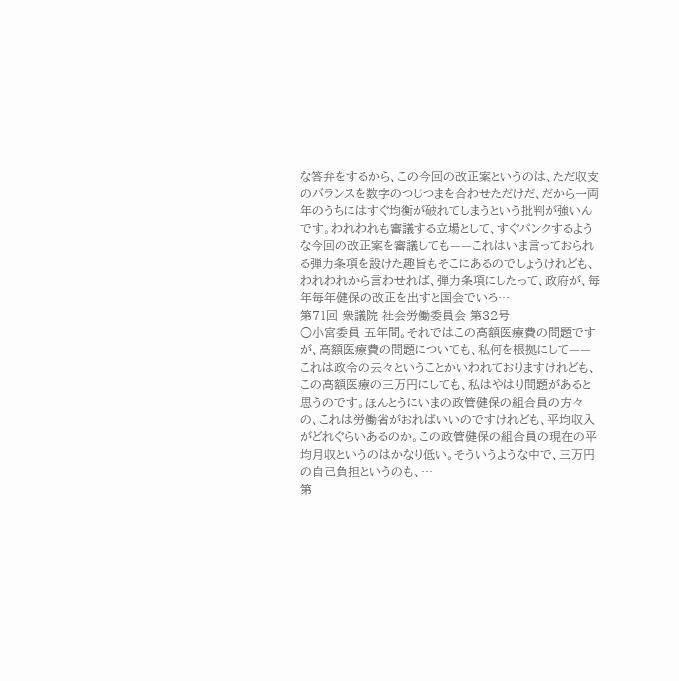な答弁をするから、この今回の改正案というのは、ただ収支のバランスを数字のつじつまを合わせただけだ、だから一両年のうちにはすぐ均衡が破れてしまうという批判が強いんです。われわれも審議する立場として、すぐパンクするような今回の改正案を審議しても——これはいま言っておられる弾力条項を設けた趣旨もそこにあるのでしょうけれども、われわれから言わせれば、弾力条項にしたって、政府が、毎年毎年健保の改正を出すと国会でいろ…
第71回 衆議院 社会労働委員会 第32号
○小宮委員 五年間。それではこの高額医療費の問題ですが、高額医療費の問題についても、私何を根拠にして——これは政令の云々ということかいわれておりますけれども、この高額医療の三万円にしても、私はやはり問題があると思うのです。ほんとうにいまの政管健保の組合員の方々の、これは労働省がおればいいのですけれども、平均収入がどれぐらいあるのか。この政管健保の組合員の現在の平均月収というのはかなり低い。そういうような中で、三万円の自己負担というのも、…
第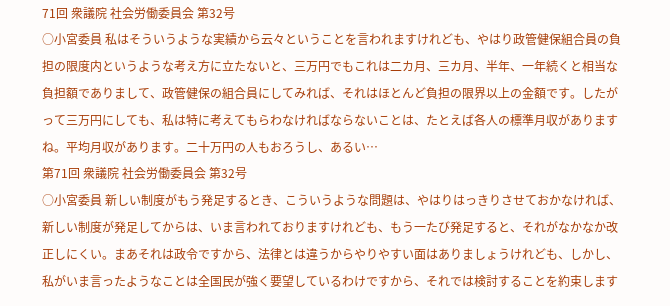71回 衆議院 社会労働委員会 第32号
○小宮委員 私はそういうような実績から云々ということを言われますけれども、やはり政管健保組合員の負担の限度内というような考え方に立たないと、三万円でもこれは二カ月、三カ月、半年、一年続くと相当な負担額でありまして、政管健保の組合員にしてみれば、それはほとんど負担の限界以上の金額です。したがって三万円にしても、私は特に考えてもらわなければならないことは、たとえば各人の標準月収がありますね。平均月収があります。二十万円の人もおろうし、あるい…
第71回 衆議院 社会労働委員会 第32号
○小宮委員 新しい制度がもう発足するとき、こういうような問題は、やはりはっきりさせておかなければ、新しい制度が発足してからは、いま言われておりますけれども、もう一たび発足すると、それがなかなか改正しにくい。まあそれは政令ですから、法律とは違うからやりやすい面はありましょうけれども、しかし、私がいま言ったようなことは全国民が強く要望しているわけですから、それでは検討することを約束します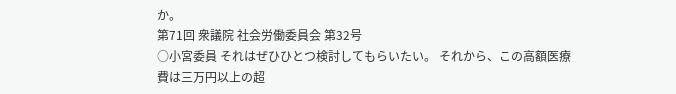か。
第71回 衆議院 社会労働委員会 第32号
○小宮委員 それはぜひひとつ検討してもらいたい。 それから、この高額医療費は三万円以上の超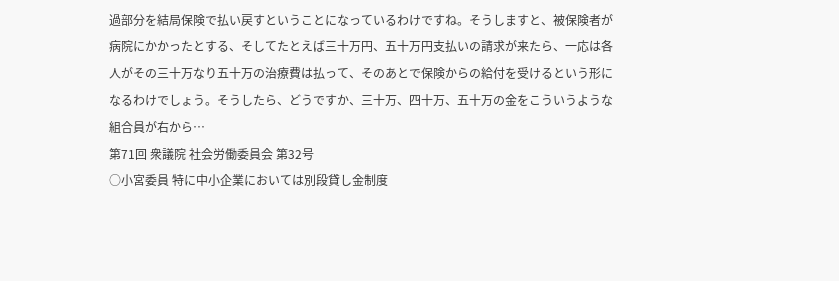過部分を結局保険で払い戻すということになっているわけですね。そうしますと、被保険者が病院にかかったとする、そしてたとえば三十万円、五十万円支払いの請求が来たら、一応は各人がその三十万なり五十万の治療費は払って、そのあとで保険からの給付を受けるという形になるわけでしょう。そうしたら、どうですか、三十万、四十万、五十万の金をこういうような組合員が右から…
第71回 衆議院 社会労働委員会 第32号
○小宮委員 特に中小企業においては別段貸し金制度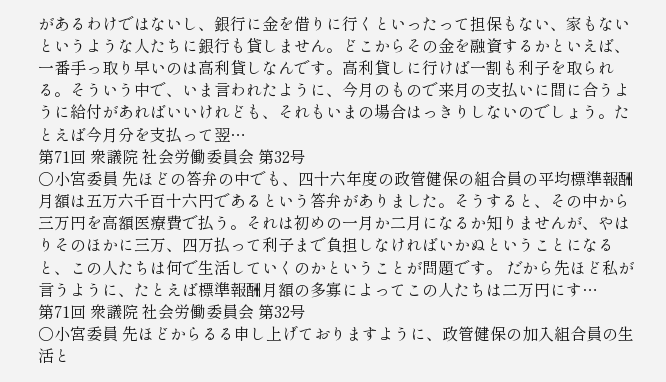があるわけではないし、銀行に金を借りに行くといったって担保もない、家もないというような人たちに銀行も貸しません。どこからその金を融資するかといえば、一番手っ取り早いのは高利貸しなんです。高利貸しに行けば一割も利子を取られる。そういう中で、いま言われたように、今月のもので来月の支払いに間に合うように給付があればいいけれども、それもいまの場合はっきりしないのでしょう。たとえば今月分を支払って翌…
第71回 衆議院 社会労働委員会 第32号
○小宮委員 先ほどの答弁の中でも、四十六年度の政管健保の組合員の平均標準報酬月額は五万六千百十六円であるという答弁がありました。そうすると、その中から三万円を高額医療費で払う。それは初めの一月か二月になるか知りませんが、やはりそのほかに三万、四万払って利子まで負担しなければいかぬということになると、この人たちは何で生活していくのかということが問題です。 だから先ほど私が言うように、たとえば標準報酬月額の多寡によってこの人たちは二万円にす…
第71回 衆議院 社会労働委員会 第32号
○小宮委員 先ほどからるる申し上げておりますように、政管健保の加入組合員の生活と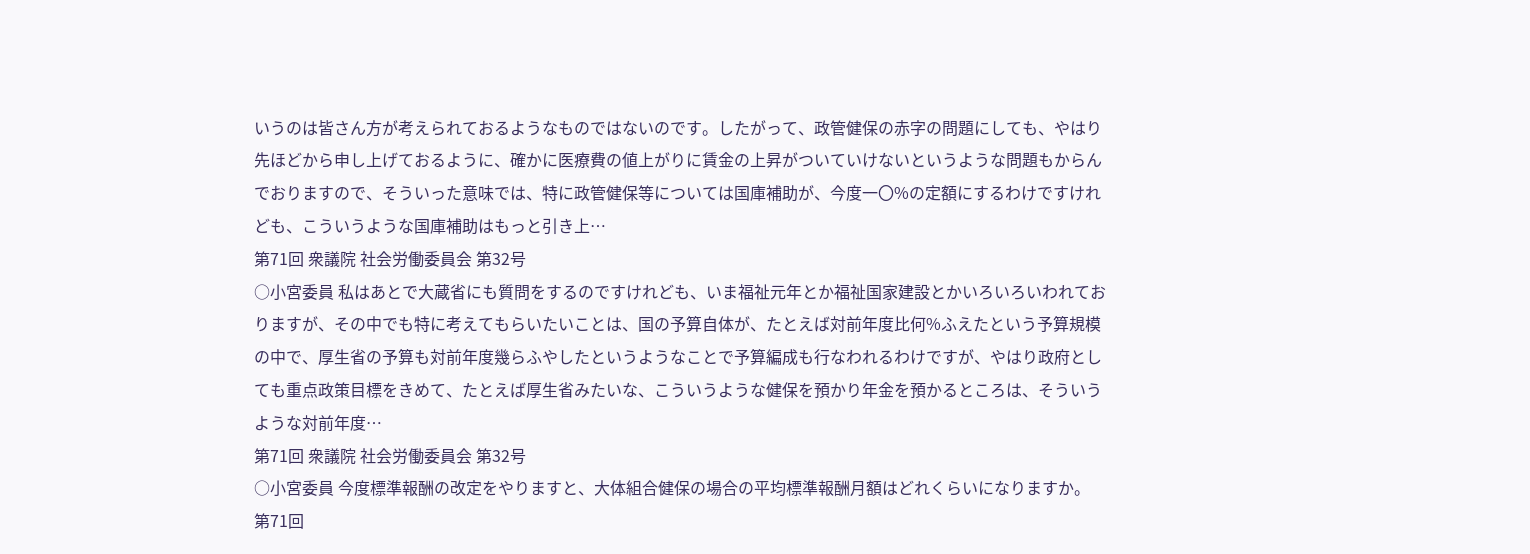いうのは皆さん方が考えられておるようなものではないのです。したがって、政管健保の赤字の問題にしても、やはり先ほどから申し上げておるように、確かに医療費の値上がりに賃金の上昇がついていけないというような問題もからんでおりますので、そういった意味では、特に政管健保等については国庫補助が、今度一〇%の定額にするわけですけれども、こういうような国庫補助はもっと引き上…
第71回 衆議院 社会労働委員会 第32号
○小宮委員 私はあとで大蔵省にも質問をするのですけれども、いま福祉元年とか福祉国家建設とかいろいろいわれておりますが、その中でも特に考えてもらいたいことは、国の予算自体が、たとえば対前年度比何%ふえたという予算規模の中で、厚生省の予算も対前年度幾らふやしたというようなことで予算編成も行なわれるわけですが、やはり政府としても重点政策目標をきめて、たとえば厚生省みたいな、こういうような健保を預かり年金を預かるところは、そういうような対前年度…
第71回 衆議院 社会労働委員会 第32号
○小宮委員 今度標準報酬の改定をやりますと、大体組合健保の場合の平均標準報酬月額はどれくらいになりますか。
第71回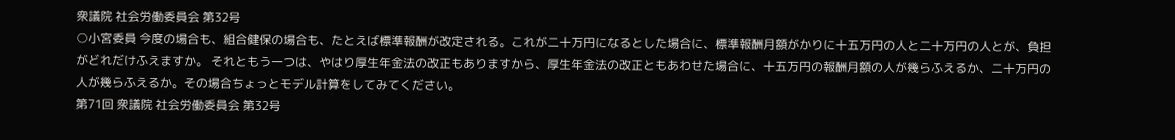衆議院 社会労働委員会 第32号
○小宮委員 今度の場合も、組合健保の場合も、たとえば標準報酬が改定される。これが二十万円になるとした場合に、標準報酬月額がかりに十五万円の人と二十万円の人とが、負担がどれだけふえますか。 それともう一つは、やはり厚生年金法の改正もありますから、厚生年金法の改正ともあわせた場合に、十五万円の報酬月額の人が幾らふえるか、二十万円の人が幾らふえるか。その場合ちょっとモデル計算をしてみてください。
第71回 衆議院 社会労働委員会 第32号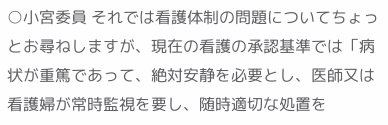○小宮委員 それでは看護体制の問題についてちょっとお尋ねしますが、現在の看護の承認基準では「病状が重篤であって、絶対安静を必要とし、医師又は看護婦が常時監視を要し、随時適切な処置を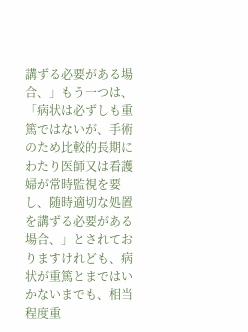講ずる必要がある場合、」もう一つは、「病状は必ずしも重篤ではないが、手術のため比較的長期にわたり医師又は看護婦が常時監視を要し、随時適切な処置を講ずる必要がある場合、」とされておりますけれども、病状が重篤とまではいかないまでも、相当程度重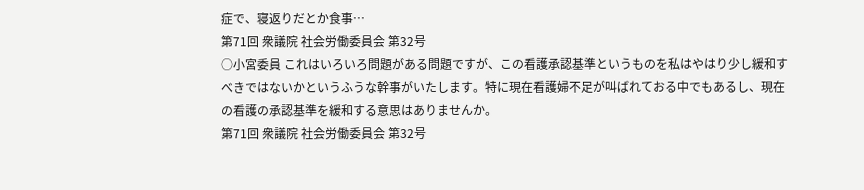症で、寝返りだとか食事…
第71回 衆議院 社会労働委員会 第32号
○小宮委員 これはいろいろ問題がある問題ですが、この看護承認基準というものを私はやはり少し緩和すべきではないかというふうな幹事がいたします。特に現在看護婦不足が叫ばれておる中でもあるし、現在の看護の承認基準を緩和する意思はありませんか。
第71回 衆議院 社会労働委員会 第32号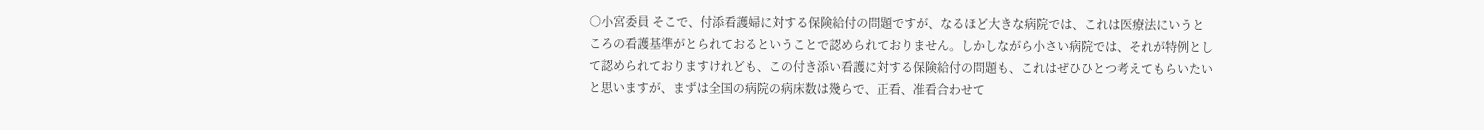○小宮委員 そこで、付添看護婦に対する保険給付の問題ですが、なるほど大きな病院では、これは医療法にいうところの看護基準がとられておるということで認められておりません。しかしながら小さい病院では、それが特例として認められておりますけれども、この付き添い看護に対する保険給付の問題も、これはぜひひとつ考えてもらいたいと思いますが、まずは全国の病院の病床数は幾らで、正看、准看合わせて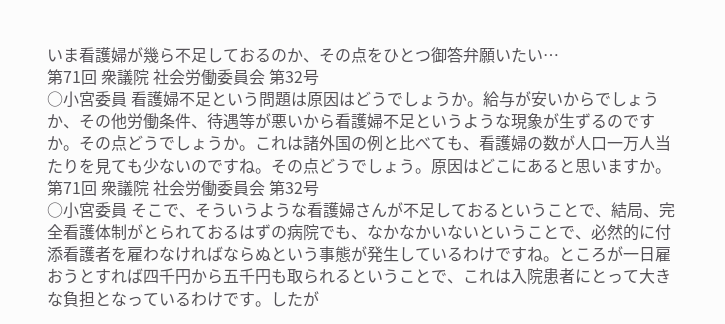いま看護婦が幾ら不足しておるのか、その点をひとつ御答弁願いたい…
第71回 衆議院 社会労働委員会 第32号
○小宮委員 看護婦不足という問題は原因はどうでしょうか。給与が安いからでしょうか、その他労働条件、待遇等が悪いから看護婦不足というような現象が生ずるのですか。その点どうでしょうか。これは諸外国の例と比べても、看護婦の数が人口一万人当たりを見ても少ないのですね。その点どうでしょう。原因はどこにあると思いますか。
第71回 衆議院 社会労働委員会 第32号
○小宮委員 そこで、そういうような看護婦さんが不足しておるということで、結局、完全看護体制がとられておるはずの病院でも、なかなかいないということで、必然的に付添看護者を雇わなければならぬという事態が発生しているわけですね。ところが一日雇おうとすれば四千円から五千円も取られるということで、これは入院患者にとって大きな負担となっているわけです。したが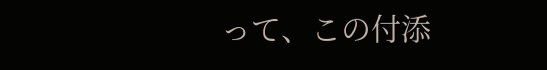って、この付添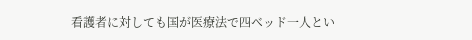看護者に対しても国が医療法で四ベッド一人とい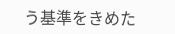う基準をきめた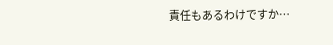責任もあるわけですか…